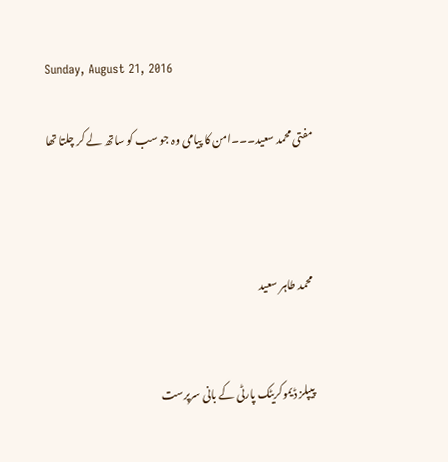Sunday, August 21, 2016

مفتی محمد سعید۔۔۔امن کا پیامی وہ جو سب کو ساتھ لے کر چلتا تھا



محمد طاہر سعید


پیپلز ڈیموکریٹک پارٹی کے بانی سرپرست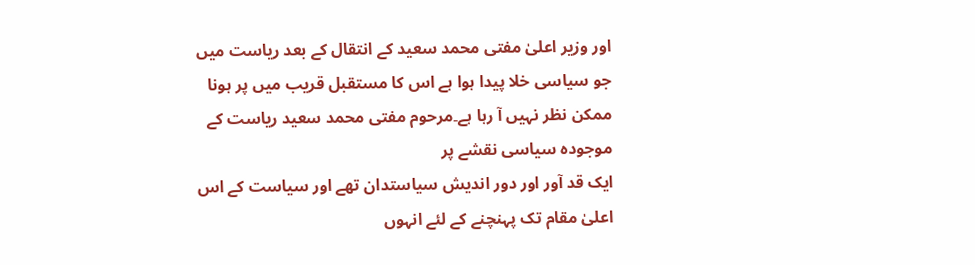اور وزیر اعلیٰ مفتی محمد سعید کے انتقال کے بعد ریاست میں جو سیاسی خلا پیدا ہوا ہے اس کا مستقبل قریب میں پر ہونا ممکن نظر نہیں آ رہا ہے۔مرحوم مفتی محمد سعید ریاست کے موجودہ سیاسی نقشے پر
ایک قد آور اور دور اندیش سیاستدان تھے اور سیاست کے اس اعلیٰ مقام تک پہنچنے کے لئے انہوں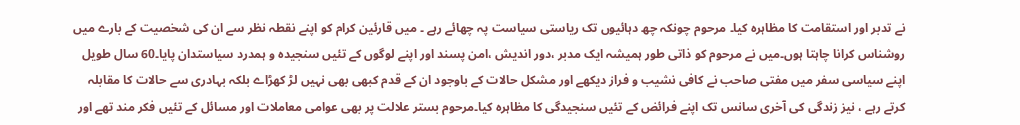نے تدبر اور استقامت کا مظاہرہ کیا۔ مرحوم چونکہ چھ دہائیوں تک ریاستی سیاست پہ چھائے رہے ۔ میں قارئین کرام کو اپنے نقطہ نظر سے ان کی شخصیت کے بارے میں روشناس کرانا چاہتا ہوں۔میں نے مرحوم کو ذاتی طور ہمیشہ ایک مدبر ،دور اندیش ،امن پسند اور اپنے لوگوں کے تئیں سنجیدہ و ہمدرد سیاستدان پایا۔60 سال طویل اپنے سیاسی سفر میں مفتی صاحب نے کافی نشیب و فراز دیکھے اور مشکل حالات کے باوجود ان کے قدم کبھی بھی نہیں لڑ کھڑاے بلکہ بہادری سے حالات کا مقابلہ کرتے رہے ، نیز زندگی کی آخری سانس تک اپنے فرائض کے تئیں سنجیدگی کا مظاہرہ کیا۔مرحوم بستر علالت پر بھی عوامی معاملات اور مسائل کے تئیں فکر مند تھے اور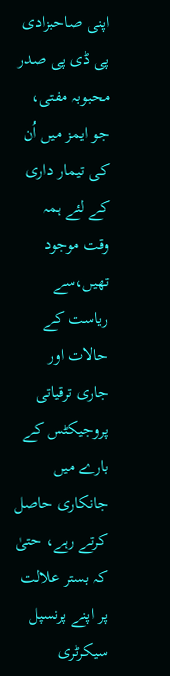اپنی صاحبزادی پی ڈی پی صدر محبوبہ مفتی، جو ایمز میں اُن کی تیمار داری کے لئے ہمہ وقت موجود تھیں،سے ریاست کے حالات اور جاری ترقیاتی پروجیکٹس کے بارے میں جانکاری حاصل کرتے رہے، حتیٰ کہ بستر علالت پر اپنے پرنسپل سیکرٹری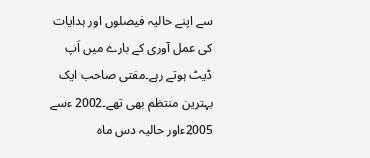سے اپنے حالیہ فیصلوں اور ہدایات کی عمل آوری کے بارے میں اَپ ڈیٹ ہوتے رہے۔مفتی صاحب ایک بہترین منتظم بھی تھے۔2002 ءسے 2005ءاور حالیہ دس ماہ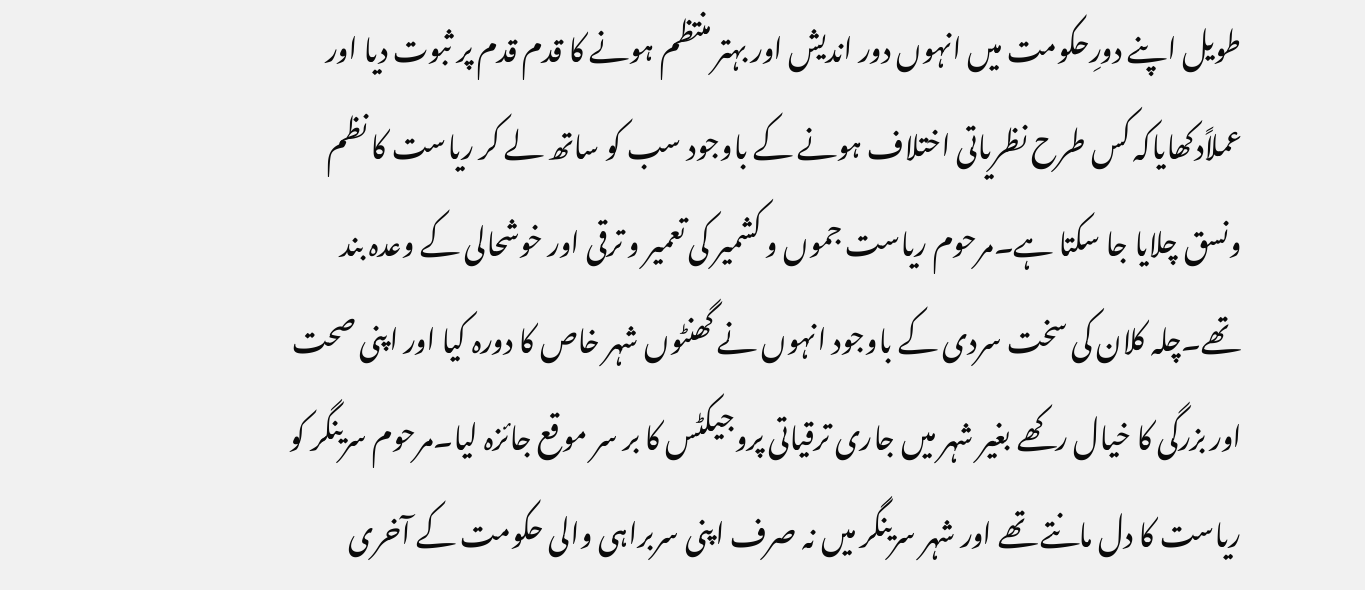طویل اپنے دورِحکومت میں انہوں دور اندیش اور بہتر منتظم ہونے کا قدم قدم پر ثبوت دیا اور عملاًدکھایاکہ کس طرح نظریاتی اختلاف ہونے کے باوجود سب کو ساتھ لے کر ریاست کا نظم ونسق چلایا جا سکتا ہے۔مرحوم ریاست جموں و کشمیر کی تعمیر و ترقی اور خوشحالی کے وعدہ بند تھے۔چلہ کلان کی سخت سردی کے باوجود انہوں نے گھنٹوں شہر خاص کا دورہ کیا اور اپنی صحت اور بزرگی کا خیال رکھے بغیر شہر میں جاری ترقیاتی پروجیکٹس کا بر سر موقع جائزہ لیا۔مرحوم سرینگر کو ریاست کا دل مانتے تھے اور شہر سرینگر میں نہ صرف اپنی سربراہی والی حکومت کے آخری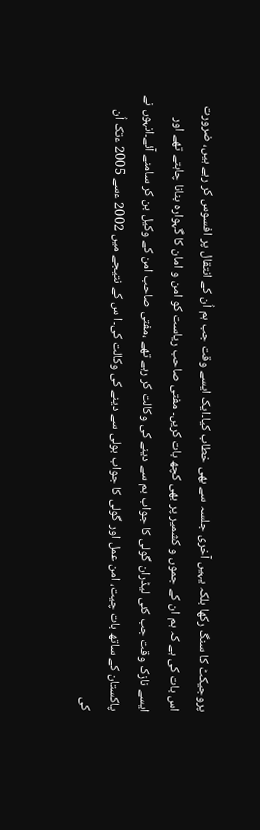پروجیکٹ کا سنگ رکھا بلکہ یہیں آخری جلسہ سے بھی خطاب کیا۔ایک ایسے وقت جب ہم اُن کے انتقال پر افسوس کر رہے ہیں، ضرورت اس بات کی ہے کہ ہم ان کے جموں و کشمیر پر بھی کچھ بات کریں۔ مفتی صاحب ریاست کو امن و امان کا گہوارہ بنانا چاہتے تھے اور ایسے نازک وقت جب کئی لیڈران گولی کا جواب بم سے دینے کی وکالت کر رہے تھے ،مفتی صاحب امن کے وکیل بن کر سامنے آئے۔انہوں نے پاکستان کے ساتھ بات چیت، امن عمل اور گولی کا جواب بولی سے دینے کی وکالت کی۔ا س کے نتیجے میں 2002 ءسے 2005 ءتک اُن کی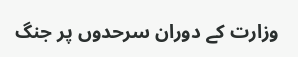وزارت کے دوران سرحدوں پر جنگ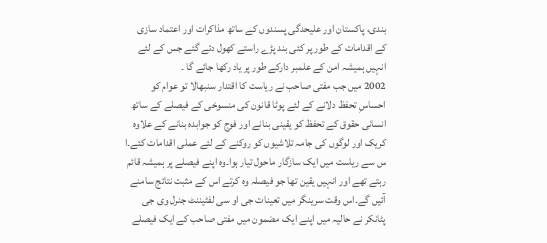بندی، پاکستان اور علیحدگی پسندوں کے ساتھ مذاکرات اور اعتماد سازی کے اقدامات کے طور پر کئی بند پڑے راستے کھول دئے گئے جس کے لئے انہیں ہمیشہ امن کے علمبر دارکے طور پر یاد رکھا جائے گا ۔
2002 میں جب مفتی صاحب نے ریاست کا اقتدار سنبھالا تو عوام کو احساسِ تحفظ دلانے کے لئے پوٹا قانون کی منسوخی کے فیصلے کے ساتھ انسانی حقوق کے تحفظ کو یقینی بنانے اور فوج کو جوابدہ بنانے کے علاوہ کریک اور لوگوں کی جامہ تلاشیوں کو روکنے کے لئے عملی اقدامات کئے۔ا س سے ریاست میں ایک سازگار ماحول تیار ہوا۔وہ اپنے فیصلے پر ہمیشہ قائم رہتے تھے اور انہیں یقین تھا جو فیصلہ وہ کرتے اس کے مثبت نتائج سامنے آئیں گے۔اس وقت سرینگر میں تعینات جی او سی لفٹیننٹ جنرل وی جی پٹانکر نے حالیہ میں اپنے ایک مضمون میں مفتی صاحب کے ایک فیصلے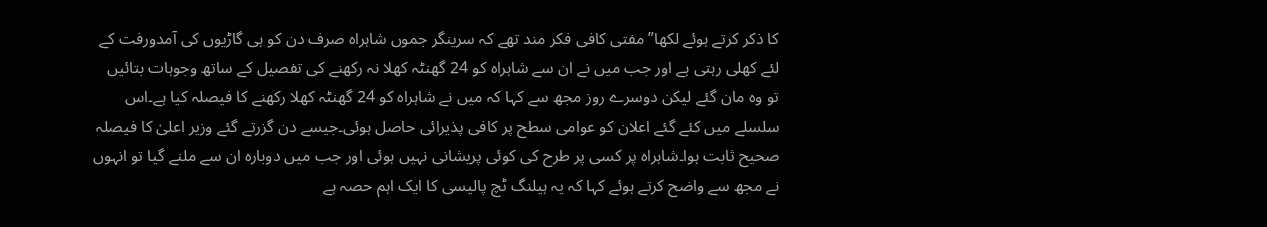کا ذکر کرتے ہوئے لکھا”مفتی کافی فکر مند تھے کہ سرینگر جموں شاہراہ صرف دن کو ہی گاڑیوں کی آمدورفت کے لئے کھلی رہتی ہے اور جب میں نے ان سے شاہراہ کو 24 گھنٹہ کھلا نہ رکھنے کی تفصیل کے ساتھ وجوہات بتائیں تو وہ مان گئے لیکن دوسرے روز مجھ سے کہا کہ میں نے شاہراہ کو 24 گھنٹہ کھلا رکھنے کا فیصلہ کیا ہے۔اس سلسلے میں کئے گئے اعلان کو عوامی سطح پر کافی پذیرائی حاصل ہوئی۔جیسے دن گزرتے گئے وزیر اعلیٰ کا فیصلہ صحیح ثابت ہوا۔شاہراہ پر کسی پر طرح کی کوئی پریشانی نہیں ہوئی اور جب میں دوبارہ ان سے ملنے گیا تو انہوں نے مجھ سے واضح کرتے ہوئے کہا کہ یہ ہیلنگ ٹچ پالیسی کا ایک اہم حصہ ہے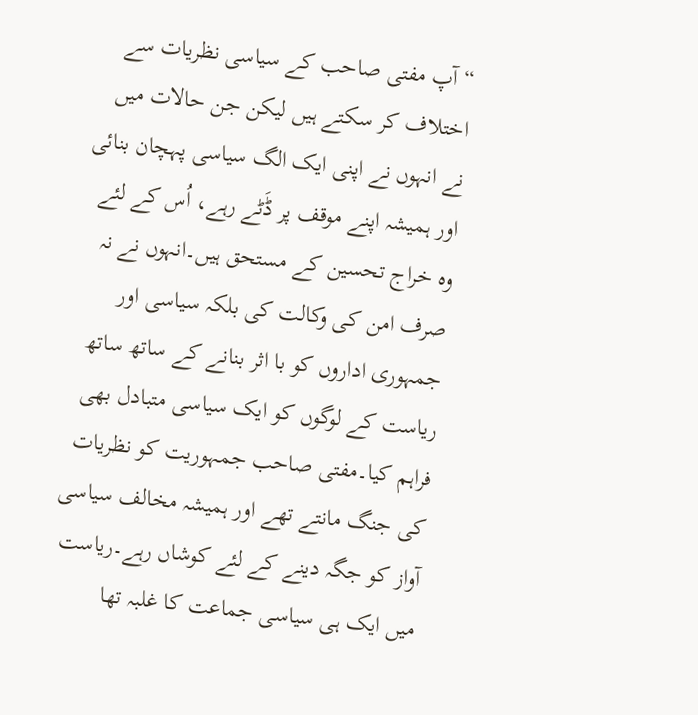“آپ مفتی صاحب کے سیاسی نظریات سے اختلاف کر سکتے ہیں لیکن جن حالات میں نے انہوں نے اپنی ایک الگ سیاسی پہچان بنائی اور ہمیشہ اپنے موقف پر ڈَٹے رہے، اُس کے لئے وہ خراج تحسین کے مستحق ہیں۔انہوں نے نہ صرف امن کی وکالت کی بلکہ سیاسی اور جمہوری اداروں کو با اثر بنانے کے ساتھ ساتھ ریاست کے لوگوں کو ایک سیاسی متبادل بھی فراہم کیا۔مفتی صاحب جمہوریت کو نظریات کی جنگ مانتے تھے اور ہمیشہ مخالف سیاسی آواز کو جگہ دینے کے لئے کوشاں رہے۔ریاست میں ایک ہی سیاسی جماعت کا غلبہ تھا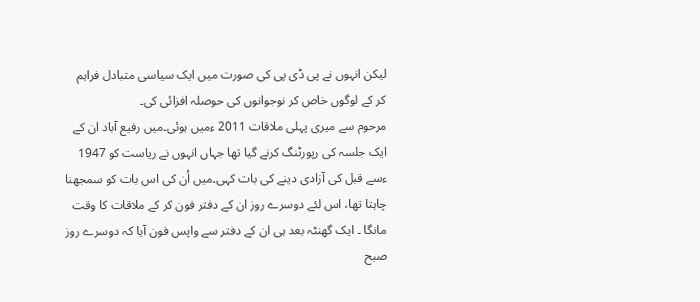لیکن انہوں نے پی ڈی پی کی صورت میں ایک سیاسی متبادل فراہم کر کے لوگوں خاص کر نوجوانوں کی حوصلہ افزائی کی۔
مرحوم سے میری پہلی ملاقات 2011 ءمیں ہوئی۔میں رفیع آباد ان کے ایک جلسہ کی رپورٹنگ کرنے گیا تھا جہاں انہوں نے ریاست کو 1947 ءسے قبل کی آزادی دینے کی بات کہی۔میں اُن کی اس بات کو سمجھنا چاہتا تھا، اس لئے دوسرے روز ان کے دفتر فون کر کے ملاقات کا وقت مانگا ۔ ایک گھنٹہ بعد ہی ان کے دفتر سے واپس فون آیا کہ دوسرے روز صبح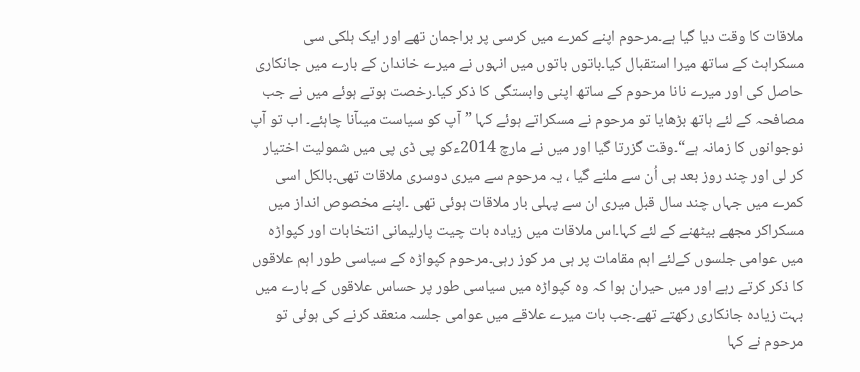ملاقات کا وقت دیا گیا ہے۔مرحوم اپنے کمرے میں کرسی پر براجمان تھے اور ایک ہلکی سی مسکراہٹ کے ساتھ میرا استقبال کیا۔باتوں باتوں میں انہوں نے میرے خاندان کے بارے میں جانکاری حاصل کی اور میرے نانا مرحوم کے ساتھ اپنی وابستگی کا ذکر کیا۔رخصت ہوتے ہوئے میں نے جب مصافحہ کے لئے ہاتھ بڑھایا تو مرحوم نے مسکراتے ہوئے کہا ”آپ کو سیاست میںآنا چاہئے۔ اب تو آپ نوجوانوں کا زمانہ ہے“۔وقت گزرتا گیا اور میں نے مارچ 2014ءکو پی ڈی پی میں شمولیت اختیار کر لی اور چند روز بعد ہی اُن سے ملنے گیا ، یہ مرحوم سے میری دوسری ملاقات تھی۔بالکل اسی کمرے میں جہاں چند سال قبل میری ان سے پہلی بار ملاقات ہوئی تھی ۔اپنے مخصوص انداز میں مسکراکر مجھے بیٹھنے کے لئے کہا۔اس ملاقات میں زیادہ بات چیت پارلیمانی انتخابات اور کپواڑہ میں عوامی جلسوں کےلئے اہم مقامات پر ہی مر کوز رہی۔مرحوم کپواڑہ کے سیاسی طور اہم علاقوں کا ذکر کرتے رہے اور میں حیران ہوا کہ وہ کپواڑہ میں سیاسی طور پر حساس علاقوں کے بارے میں بہت زیادہ جانکاری رکھتے تھے۔جب بات میرے علاقے میں عوامی جلسہ منعقد کرنے کی ہوئی تو مرحوم نے کہا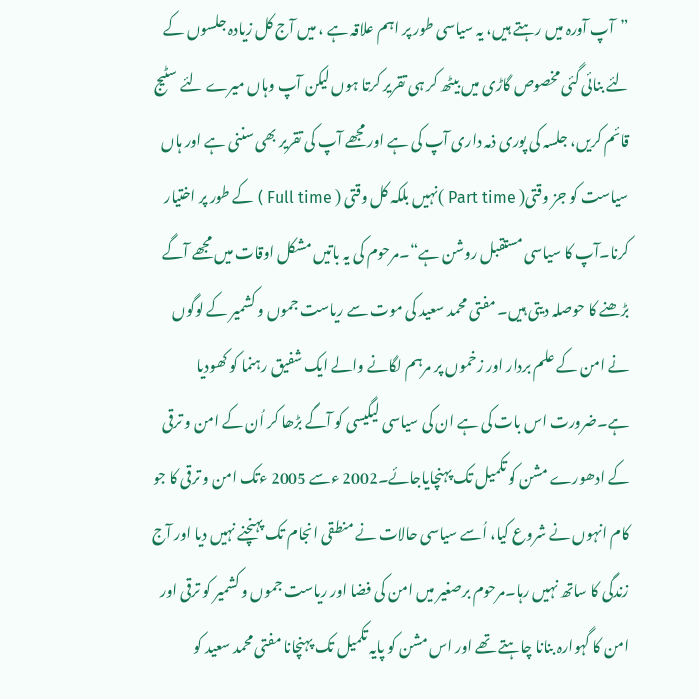”آپ آورہ میں رہتے ہیں، یہ سیاسی طور پر اہم علاقہ ہے ، میں آج کل زیادہ جلسوں کے لئے بنائی گئی مخصوص گاڑی میں بیٹھ کر ہی تقریر کرتا ہوں لیکن آپ وہاں میرے لئے سٹیج قائم کریں، جلسہ کی پوری ذمہ داری آپ کی ہے اور مجھے آپ کی تقریر بھی سننی ہے اور ہاں سیاست کو جز وقتی( Part time )نہیں بلکہ کل وقتی ( Full time ) کے طور پر اختیار کرنا۔آپ کا سیاسی مستقبل روشن ہے“۔مرحوم کی یہ باتیں مشکل اوقات میں مجھے آگے بڑھنے کا حوصلہ دیتی ہیں۔ مفتی محمد سعید کی موت سے ریاست جموں و کشمیر کے لوگوں نے امن کے علم بردار اور زخموں پر مرہم لگانے والے ایک شفیق رہنما کو کھودیا ہے۔ضرورت اس بات کی ہے ان کی سیاسی لیگیسی کو آگے بڑھا کر اُن کے امن و ترقی کے ادھورے مشن کو تکمیل تک پہنچایاجائے۔2002 ءسے 2005 ءتک امن و ترقی کا جو کام انہوں نے شروع کیا، اُسے سیاسی حالات نے منطقی انجام تک پہنچنے نہیں دیا اور آج زندگی کا ساتھ نہیں رہا۔مرحوم برصغیر میں امن کی فضا اور ریاست جموں و کشمیر کو ترقی اور امن کا گہوارہ بنانا چاہتے تھے اور اس مشن کو پایہ تکمیل تک پہنچانا مفتی محمد سعید کو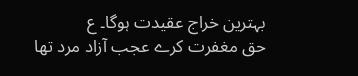بہترین خراج عقیدت ہوگا۔ ع
حق مغفرت کرے عجب آزاد مرد تھا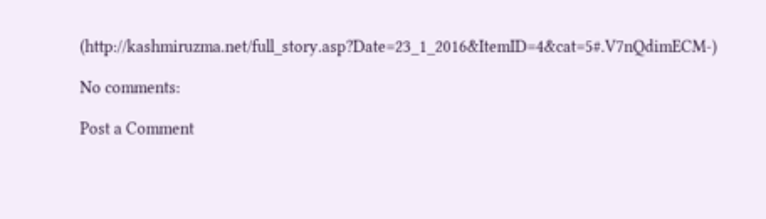(http://kashmiruzma.net/full_story.asp?Date=23_1_2016&ItemID=4&cat=5#.V7nQdimECM-)

No comments:

Post a Comment